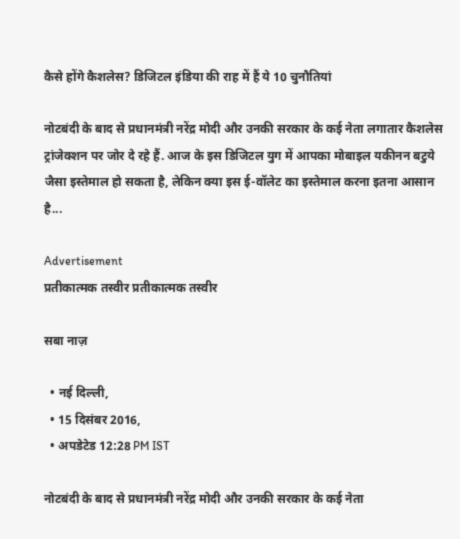कैसे होंगे कैशलेस? डिजिटल इंडिया की राह में हैं ये 10 चुनौतियां

नोटबंदी के बाद से प्रधानमंत्री नरेंद्र मोदी और उनकी सरकार के कई नेता लगातार कैशलेस ट्रांजेक्शन पर जोर दे रहे हैं. आज के इस डिजिटल युग में आपका मोबाइल यकीनन बटुये जैसा इस्तेमाल हो सकता है, लेकिन क्या इस ई-वॉलेट का इस्तेमाल करना इतना आसान है...

Advertisement
प्रतीकात्मक तस्वीर प्रतीकात्मक तस्वीर

सबा नाज़

  • नई दिल्ली,
  • 15 दिसंबर 2016,
  • अपडेटेड 12:28 PM IST

नोटबंदी के बाद से प्रधानमंत्री नरेंद्र मोदी और उनकी सरकार के कई नेता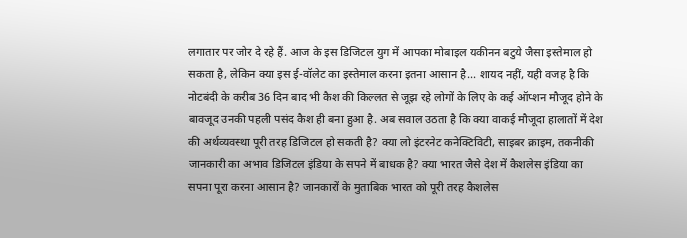लगातार पर जोर दे रहे हैं. आज के इस डिजिटल युग में आपका मोबाइल यकीनन बटुये जैसा इस्तेमाल हो सकता है, लेकिन क्या इस ई-वॉलेट का इस्तेमाल करना इतना आसान है... शायद नहीं, यही वजह है कि नोटबंदी के करीब 36 दिन बाद भी कैश की किल्लत से जूझ रहे लोगों के लिए के कई ऑप्शन मौजूद होने के बावजूद उनकी पहली पसंद कैश ही बना हुआ है. अब सवाल उठता है कि क्या वाकई मौजूदा हालातों में देश की अर्थव्यवस्था पूरी तरह डिजिटल हो सकती है? क्या लो इंटरनेट कनेक्टिविटी, साइबर क्राइम, तकनीकी जानकारी का अभाव डिजिटल इंडिया के सपने में बाधक है? क्या भारत जैसे देश में कैशलेस इंडिया का सपना पूरा करना आसान है? जानकारों के मुताबिक भारत को पूरी तरह कैशलेस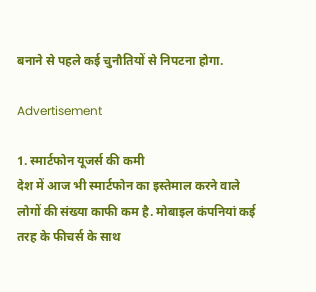बनाने से पहले कई चुनौतियों से निपटना होगा.

Advertisement

1. स्मार्टफोन यूजर्स की कमी
देश में आज भी स्मार्टफोन का इस्तेमाल करने वाले लोगों की संख्या काफी कम है. मोबाइल कंपनियां कई तरह के फीचर्स के साथ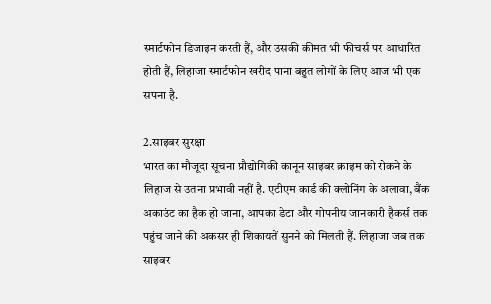स्मार्टफोन डिजाइन करती हैं, और उसकी कीमत भी फीचर्स पर आधारित होती हैं, लिहाजा स्मार्टफोन खरीद पाना बहुत लोगों के लिए आज भी एक सपना है.

2.साइबर सुरक्षा
भारत का मौजूदा सूचना प्रौद्योगिकी कानून साइबर क्राइम को रोकने के लिहाज से उतना प्रभावी नहीं है. एटीएम कार्ड की क्लोनिंग के अलावा, बैंक अकाउंट का हैक हो जाना, आपका डेटा और गोपनीय जानकारी हैकर्स तक पहुंच जाने की अकसर ही शिकायतें सुनने को मिलती हैं. लिहाजा जब तक साइबर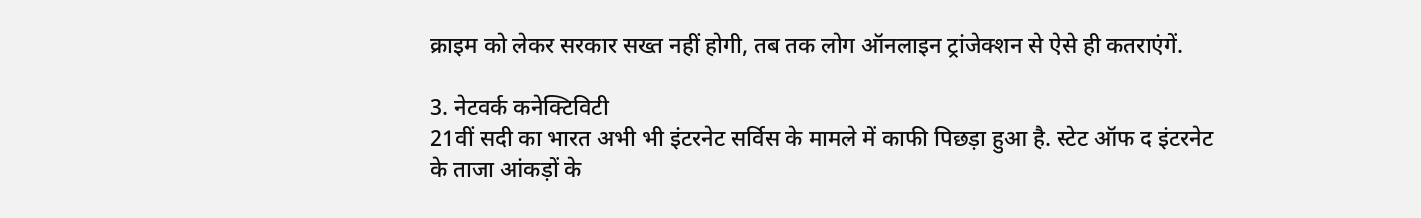क्राइम को लेकर सरकार सख्त नहीं होगी, तब तक लोग ऑनलाइन ट्रांजेक्शन से ऐसे ही कतराएंगें.

3. नेटवर्क कनेक्टिविटी
21वीं सदी का भारत अभी भी इंटरनेट सर्विस के मामले में काफी पिछड़ा हुआ है. स्टेट ऑफ द इंटरनेट के ताजा आंकड़ों के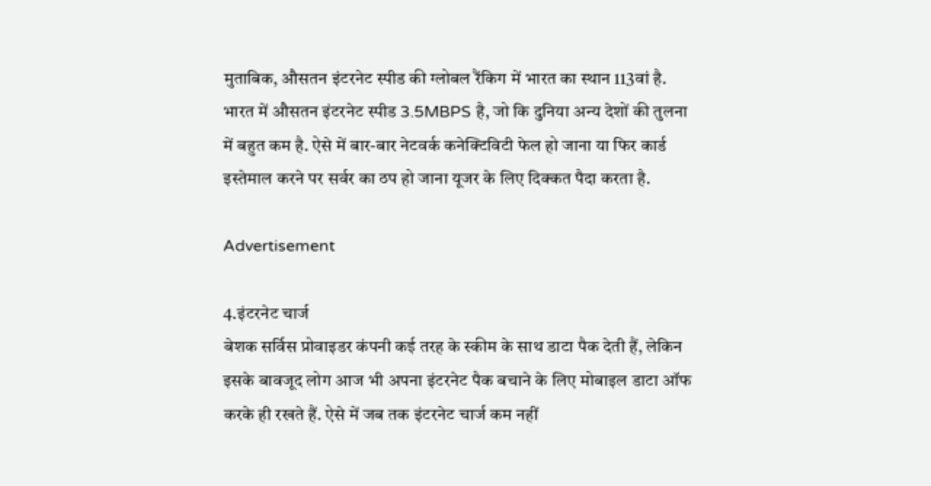मुताबिक, औसतन इंटरनेट स्पीड की ग्लोबल रैंकिग में भारत का स्थान 113वां है. भारत में औसतन इंटरनेट स्पीड 3.5MBPS है, जो कि दुनिया अन्य देशों की तुलना में बहुत कम है. ऐसे में बार-बार नेटवर्क कनेक्टिविटी फेल हो जाना या फिर कार्ड इस्तेमाल करने पर सर्वर का ठप हो जाना यूजर के लिए दिक्कत पैदा करता है.

Advertisement

4.इंटरनेट चार्ज
बेशक सर्विस प्रोवाइडर कंपनी कई तरह के स्कीम के साथ डाटा पैक देती हैं, लेकिन इसके बावजूद लोग आज भी अपना इंटरनेट पैक बचाने के लिए मोबाइल डाटा ऑफ करके ही रखते हैं. ऐसे में जब तक इंटरनेट चार्ज कम नहीं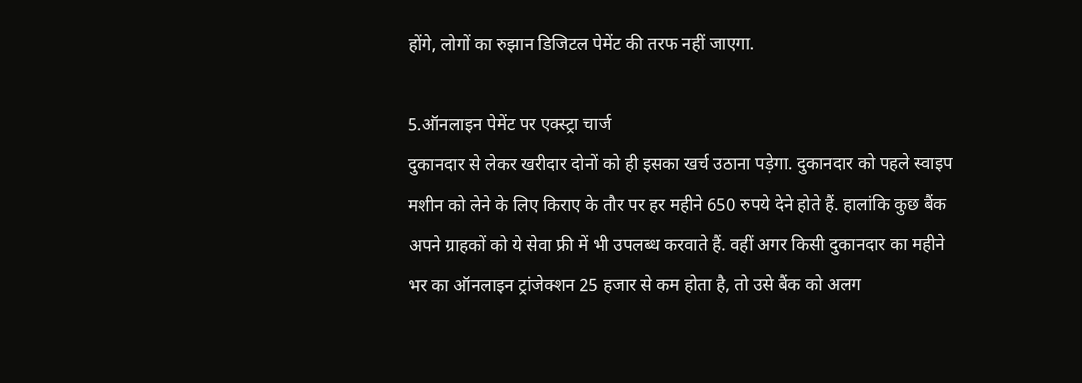होंगे, लोगों का रुझान डिजिटल पेमेंट की तरफ नहीं जाएगा.

5.ऑनलाइन पेमेंट पर एक्स्ट्रा चार्ज
दुकानदार से लेकर खरीदार दोनों को ही इसका खर्च उठाना पड़ेगा. दुकानदार को पहले स्वाइप मशीन को लेने के लिए किराए के तौर पर हर महीने 650 रुपये देने होते हैं. हालांकि कुछ बैंक अपने ग्राहकों को ये सेवा फ्री में भी उपलब्ध करवाते हैं. वहीं अगर किसी दुकानदार का महीने भर का ऑनलाइन ट्रांजेक्शन 25 हजार से कम होता है, तो उसे बैंक को अलग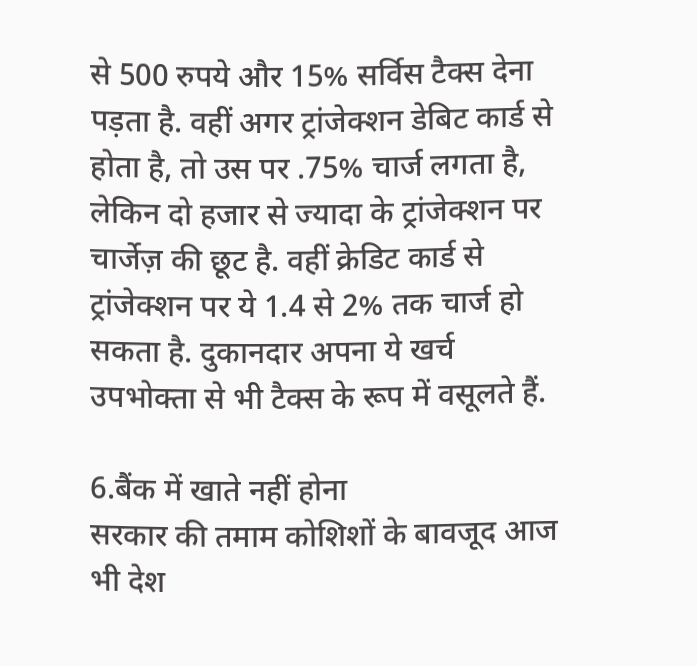से 500 रुपये और 15% सर्विस टैक्स देना पड़ता है. वहीं अगर ट्रांजेक्शन डेबिट कार्ड से होता है, तो उस पर .75% चार्ज लगता है, लेकिन दो हजार से ज्यादा के ट्रांजेक्शन पर चार्जेज़ की छूट है. वहीं क्रेडिट कार्ड से ट्रांजेक्शन पर ये 1.4 से 2% तक चार्ज हो सकता है. दुकानदार अपना ये खर्च उपभोक्ता से भी टैक्स के रूप में वसूलते हैं.

6.बैंक में खाते नहीं होना
सरकार की तमाम कोशिशों के बावजूद आज भी देश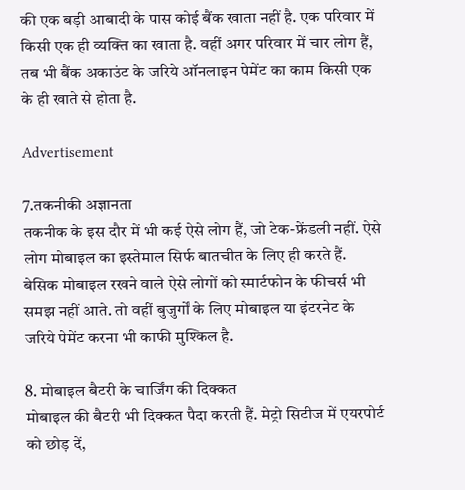की एक बड़ी आबादी के पास कोई बैंक खाता नहीं है. एक परिवार में किसी एक ही व्यक्ति का खाता है. वहीं अगर परिवार में चार लोग हैं, तब भी बैंक अकाउंट के जरिये ऑनलाइन पेमेंट का काम किसी एक के ही खाते से होता है.

Advertisement

7.तकनीकी अज्ञानता
तकनीक के इस दौर में भी कई ऐसे लोग हैं, जो टेक-फ्रेंडली नहीं. ऐसे लोग मोबाइल का इस्तेमाल सिर्फ बातचीत के लिए ही करते हैं. बेसिक मोबाइल रखने वाले ऐसे लोगों को स्मार्टफोन के फीचर्स भी समझ नहीं आते. तो वहीं बुजुर्गों के लिए मोबाइल या इंटरनेट के जरिये पेमेंट करना भी काफी मुश्किल है.

8. मोबाइल बैटरी के चार्जिंग की दिक्कत
मोबाइल की बैटरी भी दिक्कत पैदा करती हैं. मेट्रो सिटीज में एयरपोर्ट को छोड़ दें,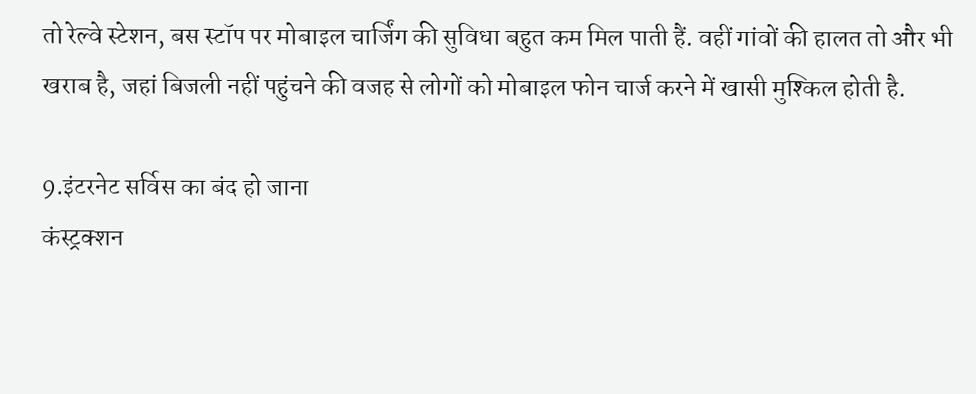तो रेल्वे स्टेशन, बस स्टॉप पर मोबाइल चार्जिंग की सुविधा बहुत कम मिल पाती हैं. वहीं गांवों की हालत तो और भी खराब है, जहां बिजली नहीं पहुंचने की वजह से लोगों को मोबाइल फोन चार्ज करने में खासी मुश्किल होती है.

9.इंटरनेट सर्विस का बंद हो जाना
कंस्ट्रक्शन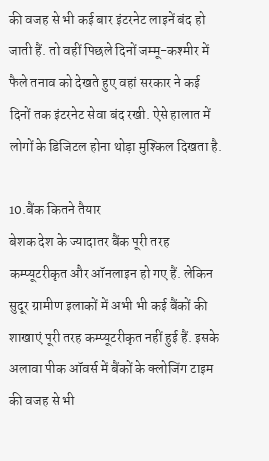की वजह से भी कई बार इंटरनेट लाइनें बंद हो जाती हैं. तो वहीं पिछले दिनों जम्मू-कश्मीर में फैले तनाव को देखते हुए वहां सरकार ने कई दिनों तक इंटरनेट सेवा बंद रखी. ऐसे हालात में लोगों के डिजिटल होना थोड़ा मुश्किल दिखता है.

10.बैंक कितने तैयार
बेशक देश के ज्यादातर बैंक पूरी तरह कम्प्यूटरीकृत और ऑनलाइन हो गए हैं. लेकिन सुदूर ग्रामीण इलाकों में अभी भी कई बैंकों की शाखाएं पूरी तरह कम्प्यूटरीकृत नहीं हुई हैं. इसके अलावा पीक ऑवर्स में बैंकों के क्लोजिंग टाइम की वजह से भी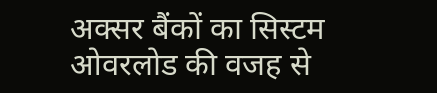अक्सर बैंकों का सिस्टम ओवरलोड की वजह से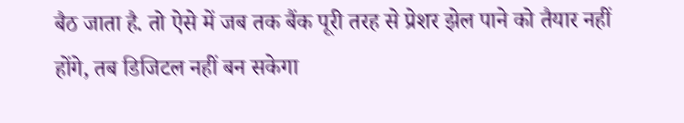बैठ जाता है. तो ऐसे में जब तक बैंक पूरी तरह से प्रेशर झेल पाने को तैयार नहीं होंगे, तब डिजिटल नहीं बन सकेगा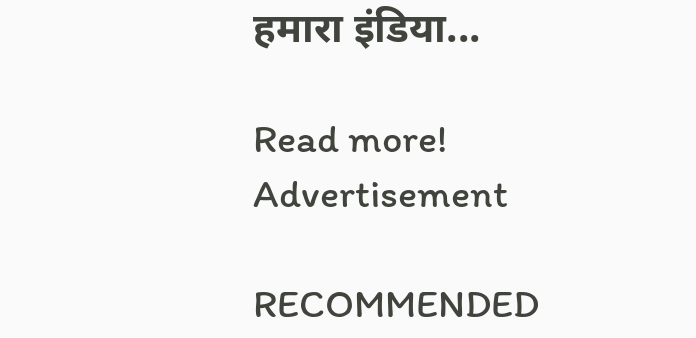हमारा इंडिया...

Read more!
Advertisement

RECOMMENDED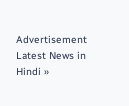Advertisement
Latest News in Hindi »